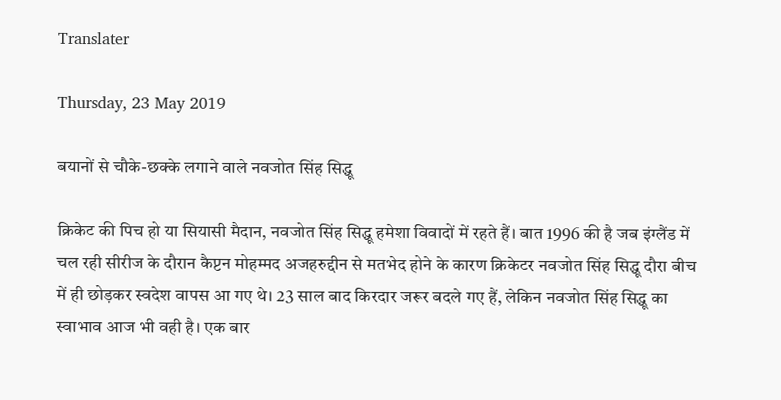Translater

Thursday, 23 May 2019

बयानों से चौके-छक्के लगाने वाले नवजोत सिंह सिद्धू

क्रिकेट की पिच हो या सियासी मैदान, नवजोत सिंह सिद्धू हमेशा विवादों में रहते हैं। बात 1996 की है जब इंग्लैंड में चल रही सीरीज के दौरान कैप्टन मोहम्मद अजहरुद्दीन से मतभेद होने के कारण क्रिकेटर नवजोत सिंह सिद्धू दौरा बीच में ही छोड़कर स्वदेश वापस आ गए थे। 23 साल बाद किरदार जरूर बदले गए हैं, लेकिन नवजोत सिंह सिद्धू का स्वाभाव आज भी वही है। एक बार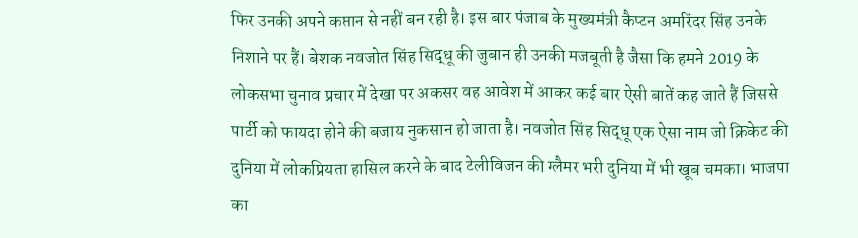फिर उनकी अपने कप्तान से नहीं बन रही है। इस बार पंजाब के मुख्यमंत्री कैप्टन अमरिंदर सिंह उनके निशाने पर हैं। बेशक नवजोत सिंह सिद्धू की जुबान ही उनकी मजबूती है जैसा कि हमने 2019 के लोकसभा चुनाव प्रचार में देखा पर अकसर वह आवेश में आकर कई बार ऐसी बातें कह जाते हैं जिससे पार्टी को फायदा होने की बजाय नुकसान हो जाता है। नवजोत सिंह सिद्धू एक ऐसा नाम जो क्रिकेट की दुनिया में लोकप्रियता हासिल करने के बाद टेलीविजन की ग्लैमर भरी दुनिया में भी खूब चमका। भाजपा का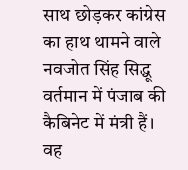साथ छोड़कर कांग्रेस का हाथ थामने वाले नवजोत सिंह सिद्धू वर्तमान में पंजाब की कैबिनेट में मंत्री हैं। वह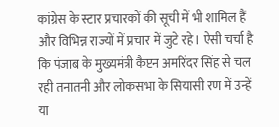कांग्रेस के स्टार प्रचारकों की सूची में भी शामिल हैं और विभिन्न राज्यों में प्रचार में जुटे रहे। ऐसी चर्चा है कि पंजाब के मुख्यमंत्री कैप्टन अमरिंदर सिंह से चल रही तनातनी और लोकसभा के सियासी रण में उन्हें या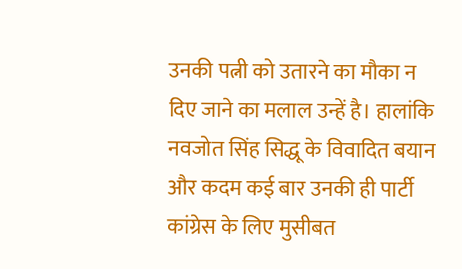उनकी पत्नी को उतारने का मौका न दिए जाने का मलाल उन्हें है। हालांकि नवजोत सिंह सिद्धू के विवादित बयान और कदम कई बार उनकी ही पार्टी कांग्रेस के लिए मुसीबत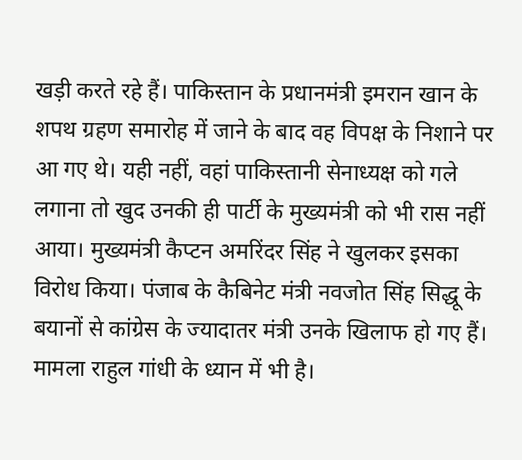खड़ी करते रहे हैं। पाकिस्तान के प्रधानमंत्री इमरान खान के शपथ ग्रहण समारोह में जाने के बाद वह विपक्ष के निशाने पर आ गए थे। यही नहीं, वहां पाकिस्तानी सेनाध्यक्ष को गले लगाना तो खुद उनकी ही पार्टी के मुख्यमंत्री को भी रास नहीं आया। मुख्यमंत्री कैप्टन अमरिंदर सिंह ने खुलकर इसका विरोध किया। पंजाब के कैबिनेट मंत्री नवजोत सिंह सिद्धू के बयानों से कांग्रेस के ज्यादातर मंत्री उनके खिलाफ हो गए हैं। मामला राहुल गांधी के ध्यान में भी है।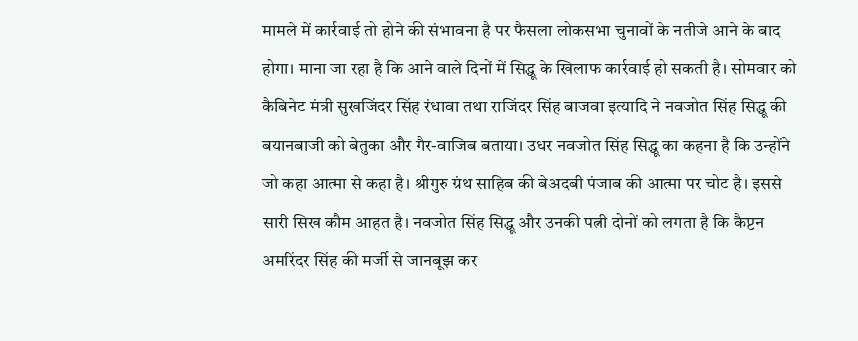मामले में कार्रवाई तो होने की संभावना है पर फैसला लोकसभा चुनावों के नतीजे आने के बाद होगा। माना जा रहा है कि आने वाले दिनों में सिद्धू के खिलाफ कार्रवाई हो सकती है। सोमवार को कैबिनेट मंत्री सुखजिंदर सिंह रंधावा तथा राजिंदर सिंह बाजवा इत्यादि ने नवजोत सिंह सिद्धू की बयानबाजी को बेतुका और गैर-वाजिब बताया। उधर नवजोत सिंह सिद्धू का कहना है कि उन्होंने जो कहा आत्मा से कहा है। श्रीगुरु ग्रंथ साहिब की बेअदबी पंजाब की आत्मा पर चोट है। इससे सारी सिख कौम आहत है। नवजोत सिंह सिद्धू और उनकी पत्नी दोनों को लगता है कि कैप्टन अमरिंदर सिंह की मर्जी से जानबूझ कर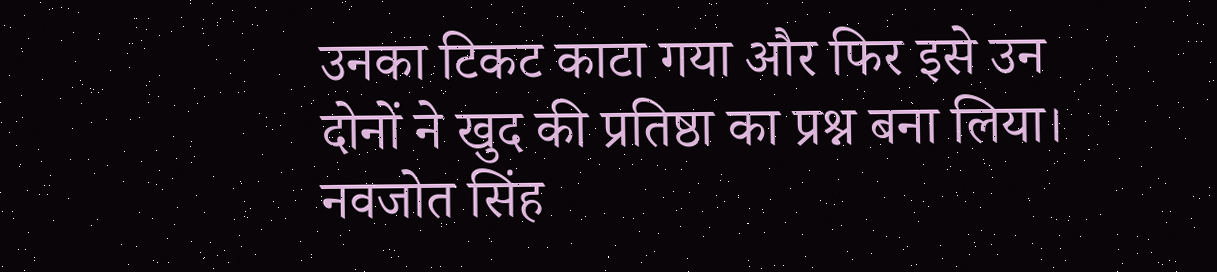उनका टिकट काटा गया और फिर इसे उन दोनों ने खुद की प्रतिष्ठा का प्रश्न बना लिया। नवजोत सिंह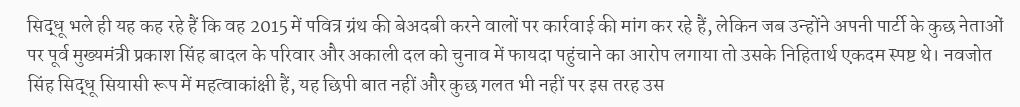सिद्धू भले ही यह कह रहे हैं कि वह 2015 में पवित्र ग्रंथ की बेअदबी करने वालों पर कार्रवाई की मांग कर रहे हैं, लेकिन जब उन्होंने अपनी पार्टी के कुछ नेताओं पर पूर्व मुख्यमंत्री प्रकाश सिंह बादल के परिवार और अकाली दल को चुनाव में फायदा पहुंचाने का आरोप लगाया तो उसके निहितार्थ एकदम स्पष्ट थे। नवजोत सिंह सिद्धू सियासी रूप में महत्वाकांक्षी हैं, यह छिपी बात नहीं और कुछ गलत भी नहीं पर इस तरह उस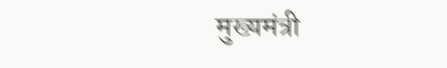मुख्यमंत्री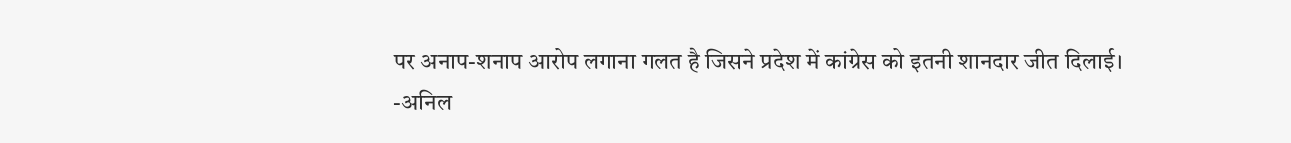पर अनाप-शनाप आरोप लगाना गलत है जिसने प्रदेश में कांग्रेस को इतनी शानदार जीत दिलाई।
-अनिल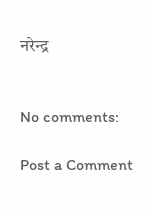नरेन्द्र


No comments:

Post a Comment